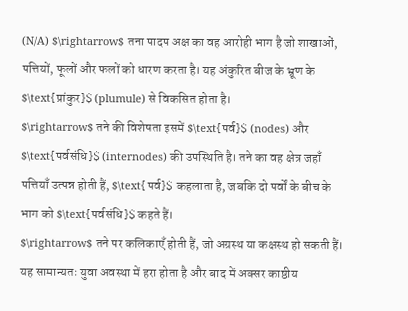(N/A) $\rightarrow$ तना पादप अक्ष का वह आरोही भाग है जो शाखाओं, पत्तियों, फूलों और फलों को धारण करता है। यह अंकुरित बीज के भ्रूण के $\text{प्रांकुर}$ (plumule) से विकसित होता है।
$\rightarrow$ तने की विशेषता इसमें $\text{पर्व}$ (nodes) और $\text{पर्वसंधि}$ (internodes) की उपस्थिति है। तने का वह क्षेत्र जहाँ पत्तियाँ उत्पन्न होती हैं, $\text{पर्व}$ कहलाता है, जबकि दो पर्वों के बीच के भाग को $\text{पर्वसंधि}$ कहते हैं।
$\rightarrow$ तने पर कलिकाएँ होती हैं, जो अग्रस्थ या कक्षस्थ हो सकती हैं। यह सामान्यतः युवा अवस्था में हरा होता है और बाद में अक्सर काष्ठीय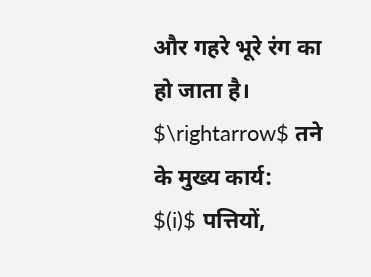और गहरे भूरे रंग का हो जाता है।
$\rightarrow$ तने के मुख्य कार्य:
$(i)$ पत्तियों,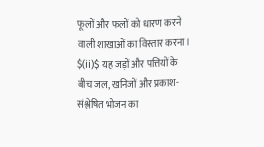फूलों और फलों को धारण करने वाली शाखाओं का विस्तार करना।
$(ii)$ यह जड़ों और पत्तियों के बीच जल, खनिजों और प्रकाश-संश्लेषित भोजन का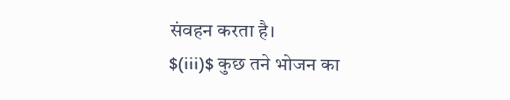संवहन करता है।
$(iii)$ कुछ तने भोजन का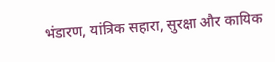भंडारण, यांत्रिक सहारा, सुरक्षा और कायिक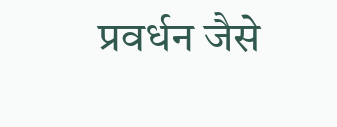प्रवर्धन जैसे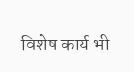विशेष कार्य भी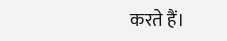करते हैं।